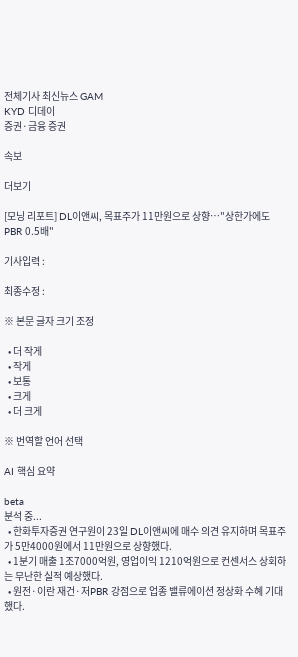전체기사 최신뉴스 GAM
KYD 디데이
증권·금융 증권

속보

더보기

[모닝 리포트] DL이앤씨, 목표주가 11만원으로 상향…"상한가에도 PBR 0.5배"

기사입력 :

최종수정 :

※ 본문 글자 크기 조정

  • 더 작게
  • 작게
  • 보통
  • 크게
  • 더 크게

※ 번역할 언어 선택

AI 핵심 요약

beta
분석 중...
  • 한화투자증권 연구원이 23일 DL이앤씨에 매수 의견 유지하며 목표주가 5만4000원에서 11만원으로 상향했다.
  • 1분기 매출 1조7000억원, 영업이익 1210억원으로 컨센서스 상회하는 무난한 실적 예상했다.
  • 원전·이란 재건·저PBR 강점으로 업종 밸류에이션 정상화 수혜 기대했다.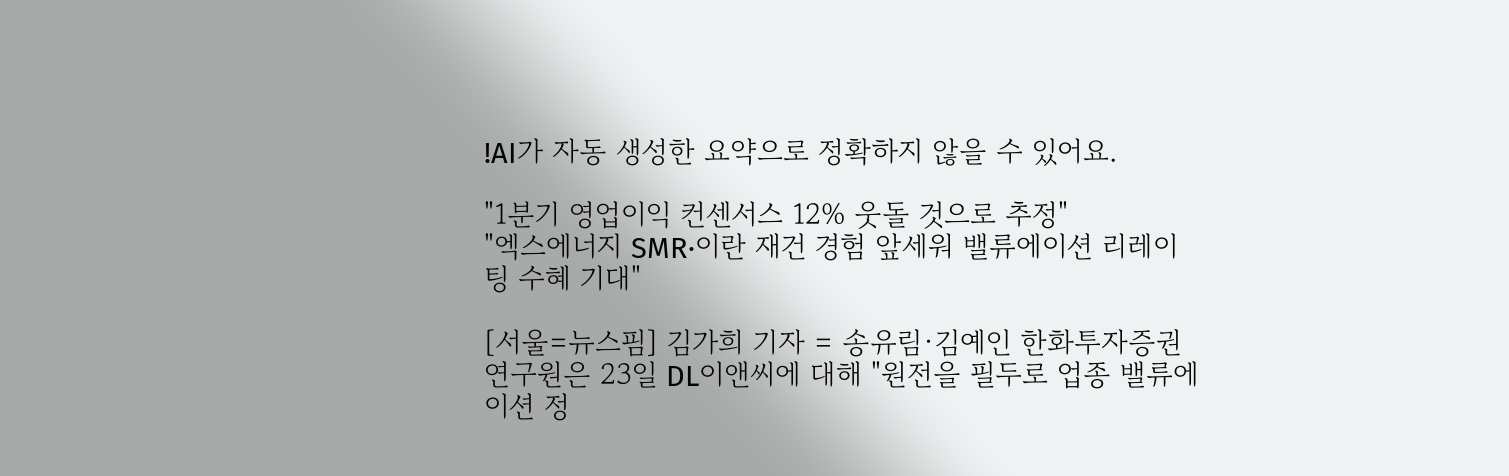!AI가 자동 생성한 요약으로 정확하지 않을 수 있어요.

"1분기 영업이익 컨센서스 12% 웃돌 것으로 추정"
"엑스에너지 SMR·이란 재건 경험 앞세워 밸류에이션 리레이팅 수혜 기대"

[서울=뉴스핌] 김가희 기자 = 송유림·김예인 한화투자증권 연구원은 23일 DL이앤씨에 대해 "원전을 필두로 업종 밸류에이션 정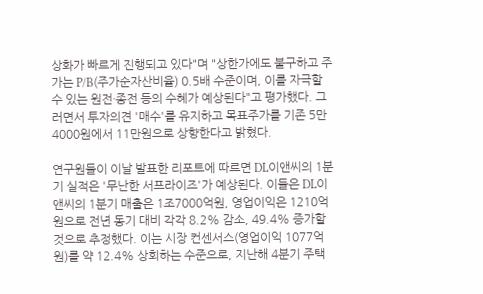상화가 빠르게 진행되고 있다"며 "상한가에도 불구하고 주가는 P/B(주가순자산비율) 0.5배 수준이며, 이를 자극할 수 있는 원전·종전 등의 수혜가 예상된다"고 평가했다. 그러면서 투자의견 '매수'를 유지하고 목표주가를 기존 5만4000원에서 11만원으로 상향한다고 밝혔다.

연구원들이 이날 발표한 리포트에 따르면 DL이앤씨의 1분기 실적은 '무난한 서프라이즈'가 예상된다. 이들은 DL이앤씨의 1분기 매출은 1조7000억원, 영업이익은 1210억원으로 전년 동기 대비 각각 8.2% 감소, 49.4% 증가할 것으로 추정했다. 이는 시장 컨센서스(영업이익 1077억원)를 약 12.4% 상회하는 수준으로, 지난해 4분기 주택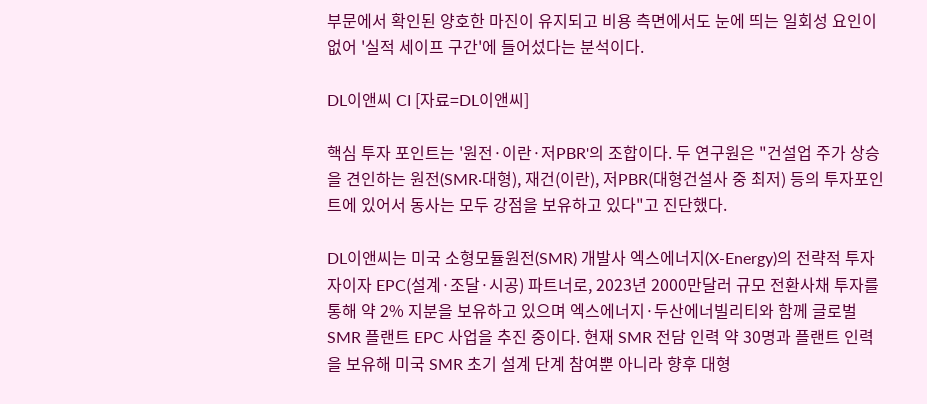부문에서 확인된 양호한 마진이 유지되고 비용 측면에서도 눈에 띄는 일회성 요인이 없어 '실적 세이프 구간'에 들어섰다는 분석이다.

DL이앤씨 CI [자료=DL이앤씨]

핵심 투자 포인트는 '원전·이란·저PBR'의 조합이다. 두 연구원은 "건설업 주가 상승을 견인하는 원전(SMR·대형), 재건(이란), 저PBR(대형건설사 중 최저) 등의 투자포인트에 있어서 동사는 모두 강점을 보유하고 있다"고 진단했다.

DL이앤씨는 미국 소형모듈원전(SMR) 개발사 엑스에너지(X-Energy)의 전략적 투자자이자 EPC(설계·조달·시공) 파트너로, 2023년 2000만달러 규모 전환사채 투자를 통해 약 2% 지분을 보유하고 있으며 엑스에너지·두산에너빌리티와 함께 글로벌 SMR 플랜트 EPC 사업을 추진 중이다. 현재 SMR 전담 인력 약 30명과 플랜트 인력을 보유해 미국 SMR 초기 설계 단계 참여뿐 아니라 향후 대형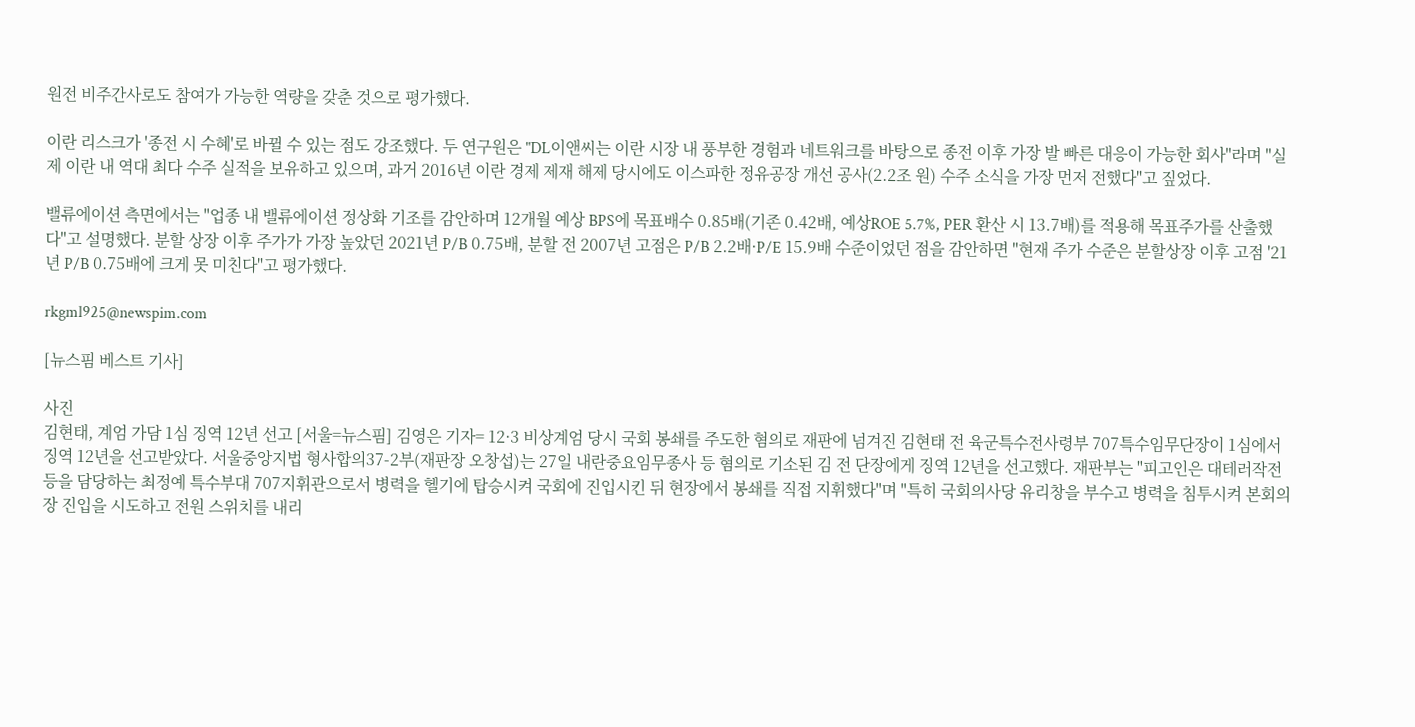원전 비주간사로도 참여가 가능한 역량을 갖춘 것으로 평가했다.

이란 리스크가 '종전 시 수혜'로 바뀔 수 있는 점도 강조했다. 두 연구원은 "DL이앤씨는 이란 시장 내 풍부한 경험과 네트워크를 바탕으로 종전 이후 가장 발 빠른 대응이 가능한 회사"라며 "실제 이란 내 역대 최다 수주 실적을 보유하고 있으며, 과거 2016년 이란 경제 제재 해제 당시에도 이스파한 정유공장 개선 공사(2.2조 원) 수주 소식을 가장 먼저 전했다"고 짚었다.

밸류에이션 측면에서는 "업종 내 밸류에이션 정상화 기조를 감안하며 12개월 예상 BPS에 목표배수 0.85배(기존 0.42배, 예상ROE 5.7%, PER 환산 시 13.7배)를 적용해 목표주가를 산출했다"고 설명했다. 분할 상장 이후 주가가 가장 높았던 2021년 P/B 0.75배, 분할 전 2007년 고점은 P/B 2.2배·P/E 15.9배 수준이었던 점을 감안하면 "현재 주가 수준은 분할상장 이후 고점 '21년 P/B 0.75배에 크게 못 미친다"고 평가했다.

rkgml925@newspim.com

[뉴스핌 베스트 기사]

사진
김현태, 계엄 가담 1심 징역 12년 선고 [서울=뉴스핌] 김영은 기자= 12·3 비상계엄 당시 국회 봉쇄를 주도한 혐의로 재판에 넘겨진 김현태 전 육군특수전사령부 707특수임무단장이 1심에서 징역 12년을 선고받았다. 서울중앙지법 형사합의37-2부(재판장 오창섭)는 27일 내란중요임무종사 등 혐의로 기소된 김 전 단장에게 징역 12년을 선고했다. 재판부는 "피고인은 대테러작전 등을 담당하는 최정예 특수부대 707지휘관으로서 병력을 헬기에 탑승시켜 국회에 진입시킨 뒤 현장에서 봉쇄를 직접 지휘했다"며 "특히 국회의사당 유리창을 부수고 병력을 침투시켜 본회의장 진입을 시도하고 전원 스위치를 내리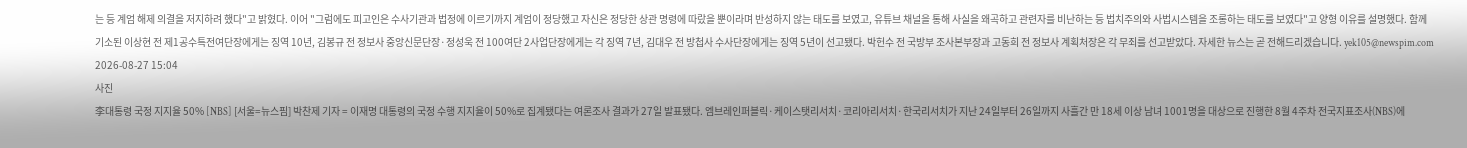는 등 계엄 해제 의결을 저지하려 했다"고 밝혔다. 이어 "그럼에도 피고인은 수사기관과 법정에 이르기까지 계엄이 정당했고 자신은 정당한 상관 명령에 따랐을 뿐이라며 반성하지 않는 태도를 보였고, 유튜브 채널을 통해 사실을 왜곡하고 관련자를 비난하는 등 법치주의와 사법시스템을 조롱하는 태도를 보였다"고 양형 이유를 설명했다. 함께 기소된 이상현 전 제1공수특전여단장에게는 징역 10년, 김봉규 전 정보사 중앙신문단장·정성욱 전 100여단 2사업단장에게는 각 징역 7년, 김대우 전 방첩사 수사단장에게는 징역 5년이 선고됐다. 박헌수 전 국방부 조사본부장과 고동희 전 정보사 계획처장은 각 무죄를 선고받았다. 자세한 뉴스는 곧 전해드리겠습니다. yek105@newspim.com 2026-08-27 15:04
사진
李대통령 국정 지지율 50% [NBS] [서울=뉴스핌] 박찬제 기자 = 이재명 대통령의 국정 수행 지지율이 50%로 집계됐다는 여론조사 결과가 27일 발표됐다. 엠브레인퍼블릭·케이스탯리서치·코리아리서치·한국리서치가 지난 24일부터 26일까지 사흘간 만 18세 이상 남녀 1001명을 대상으로 진행한 8월 4주차 전국지표조사(NBS)에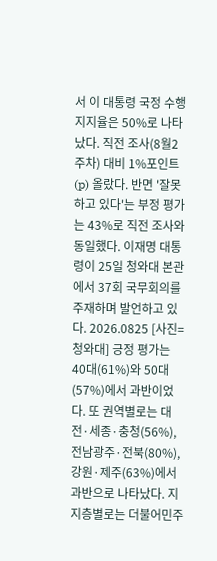서 이 대통령 국정 수행 지지율은 50%로 나타났다. 직전 조사(8월2주차) 대비 1%포인트(p) 올랐다. 반면 '잘못하고 있다'는 부정 평가는 43%로 직전 조사와 동일했다. 이재명 대통령이 25일 청와대 본관에서 37회 국무회의를 주재하며 발언하고 있다. 2026.0825 [사진=청와대] 긍정 평가는 40대(61%)와 50대(57%)에서 과반이었다. 또 권역별로는 대전·세종·충청(56%), 전남광주·전북(80%), 강원·제주(63%)에서 과반으로 나타났다. 지지층별로는 더불어민주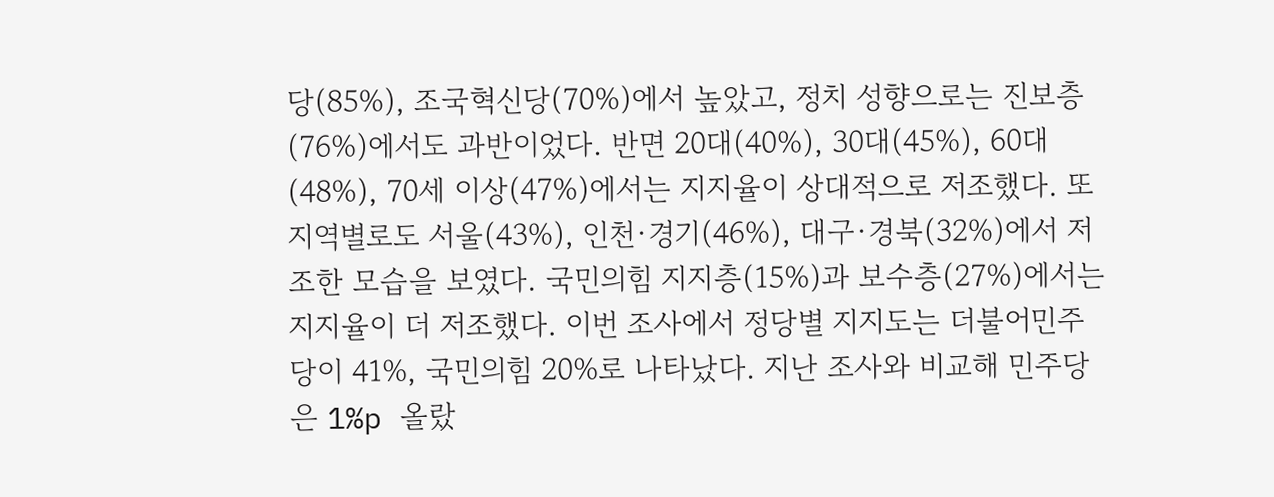당(85%), 조국혁신당(70%)에서 높았고, 정치 성향으로는 진보층(76%)에서도 과반이었다. 반면 20대(40%), 30대(45%), 60대(48%), 70세 이상(47%)에서는 지지율이 상대적으로 저조했다. 또 지역별로도 서울(43%), 인천·경기(46%), 대구·경북(32%)에서 저조한 모습을 보였다. 국민의힘 지지층(15%)과 보수층(27%)에서는 지지율이 더 저조했다. 이번 조사에서 정당별 지지도는 더불어민주당이 41%, 국민의힘 20%로 나타났다. 지난 조사와 비교해 민주당은 1%p 올랐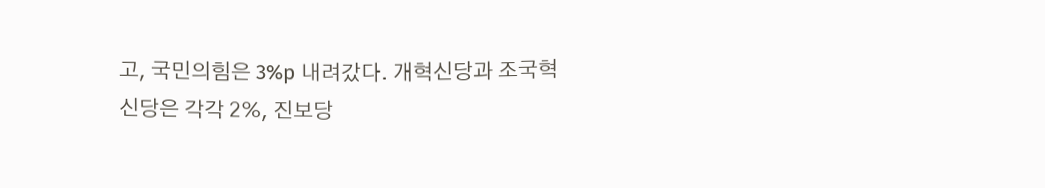고, 국민의힘은 3%p 내려갔다. 개혁신당과 조국혁신당은 각각 2%, 진보당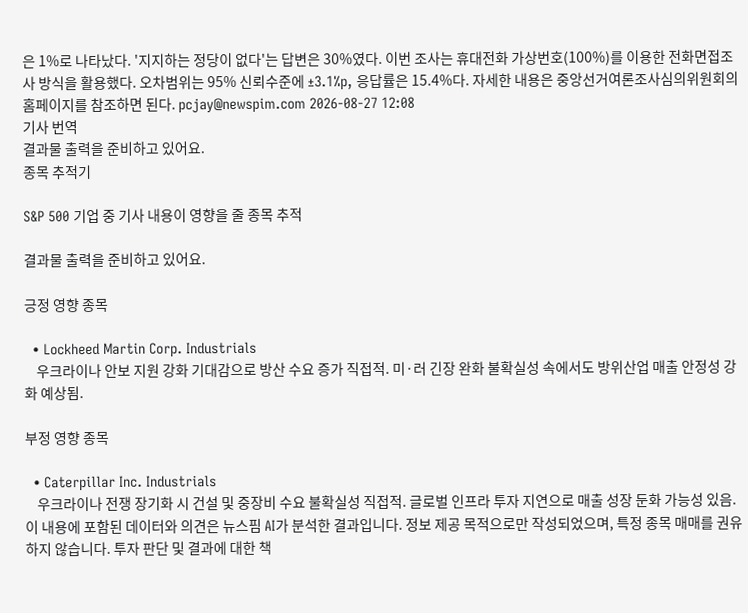은 1%로 나타났다. '지지하는 정당이 없다'는 답변은 30%였다. 이번 조사는 휴대전화 가상번호(100%)를 이용한 전화면접조사 방식을 활용했다. 오차범위는 95% 신뢰수준에 ±3.1%p, 응답률은 15.4%다. 자세한 내용은 중앙선거여론조사심의위원회의 홈페이지를 참조하면 된다. pcjay@newspim.com 2026-08-27 12:08
기사 번역
결과물 출력을 준비하고 있어요.
종목 추적기

S&P 500 기업 중 기사 내용이 영향을 줄 종목 추적

결과물 출력을 준비하고 있어요.

긍정 영향 종목

  • Lockheed Martin Corp. Industrials
    우크라이나 안보 지원 강화 기대감으로 방산 수요 증가 직접적. 미·러 긴장 완화 불확실성 속에서도 방위산업 매출 안정성 강화 예상됨.

부정 영향 종목

  • Caterpillar Inc. Industrials
    우크라이나 전쟁 장기화 시 건설 및 중장비 수요 불확실성 직접적. 글로벌 인프라 투자 지연으로 매출 성장 둔화 가능성 있음.
이 내용에 포함된 데이터와 의견은 뉴스핌 AI가 분석한 결과입니다. 정보 제공 목적으로만 작성되었으며, 특정 종목 매매를 권유하지 않습니다. 투자 판단 및 결과에 대한 책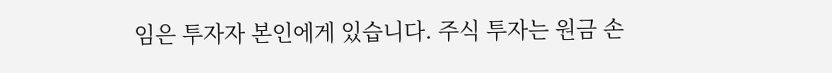임은 투자자 본인에게 있습니다. 주식 투자는 원금 손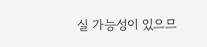실 가능성이 있으므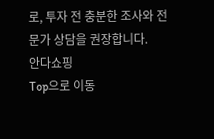로, 투자 전 충분한 조사와 전문가 상담을 권장합니다.
안다쇼핑
Top으로 이동